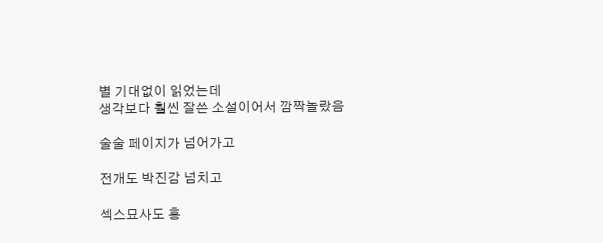별 기대없이 읽었는데
생각보다 훨씬 잘쓴 소설이어서 깜짝놀랐음

술술 페이지가 넘어가고

전개도 박진감 넘치고

섹스묘사도 흥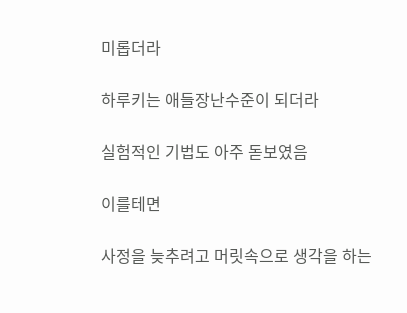미롭더라

하루키는 애들장난수준이 되더라

실험적인 기법도 아주 돋보였음

이를테면

사정을 늦추려고 머릿속으로 생각을 하는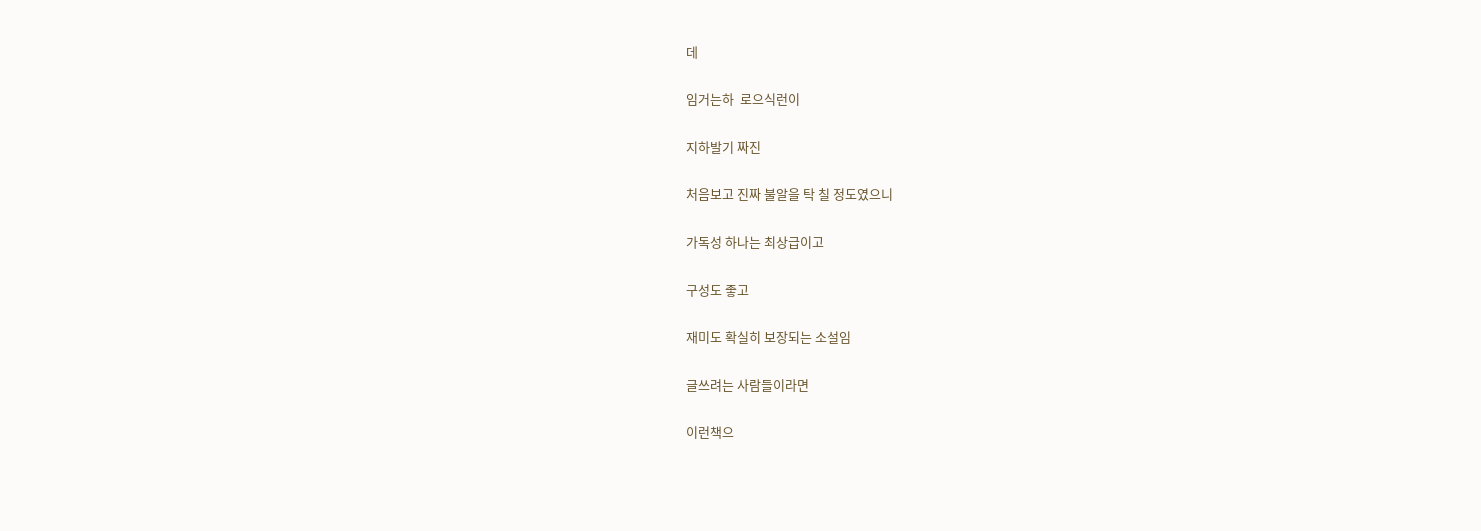데

임거는하  로으식런이

지하발기 짜진

처음보고 진짜 불알을 탁 칠 정도였으니

가독성 하나는 최상급이고

구성도 좋고

재미도 확실히 보장되는 소설임

글쓰려는 사람들이라면

이런책으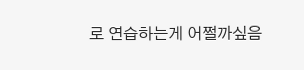로 연습하는게 어쩔까싶음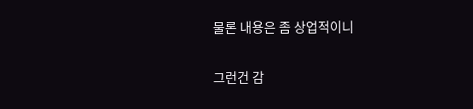물론 내용은 좀 상업적이니

그런건 감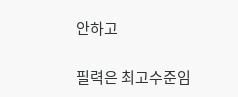안하고

필력은 최고수준임